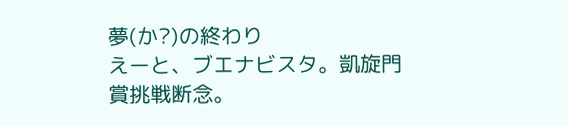夢(か?)の終わり
えーと、ブエナビスタ。凱旋門賞挑戦断念。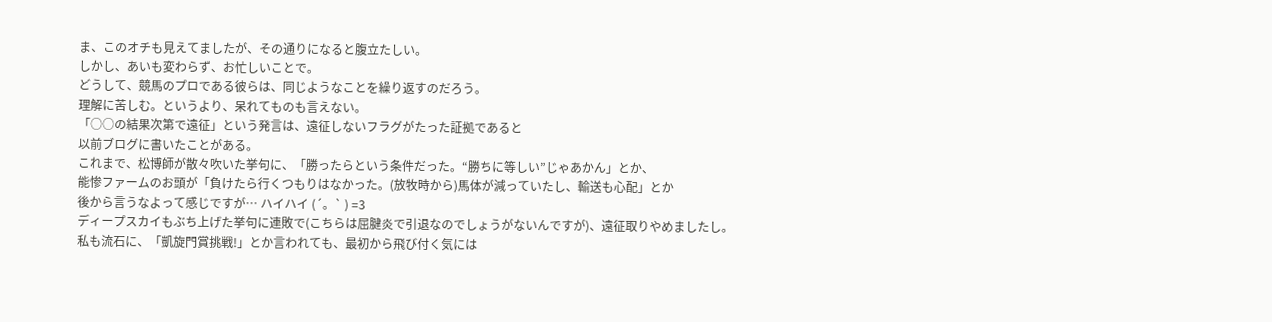ま、このオチも見えてましたが、その通りになると腹立たしい。
しかし、あいも変わらず、お忙しいことで。
どうして、競馬のプロである彼らは、同じようなことを繰り返すのだろう。
理解に苦しむ。というより、呆れてものも言えない。
「○○の結果次第で遠征」という発言は、遠征しないフラグがたった証拠であると
以前ブログに書いたことがある。
これまで、松博師が散々吹いた挙句に、「勝ったらという条件だった。“勝ちに等しい”じゃあかん」とか、
能惨ファームのお頭が「負けたら行くつもりはなかった。(放牧時から)馬体が減っていたし、輸送も心配」とか
後から言うなよって感じですが… ハイハイ (´。` ) =3
ディープスカイもぶち上げた挙句に連敗で(こちらは屈腱炎で引退なのでしょうがないんですが)、遠征取りやめましたし。
私も流石に、「凱旋門賞挑戦!」とか言われても、最初から飛び付く気には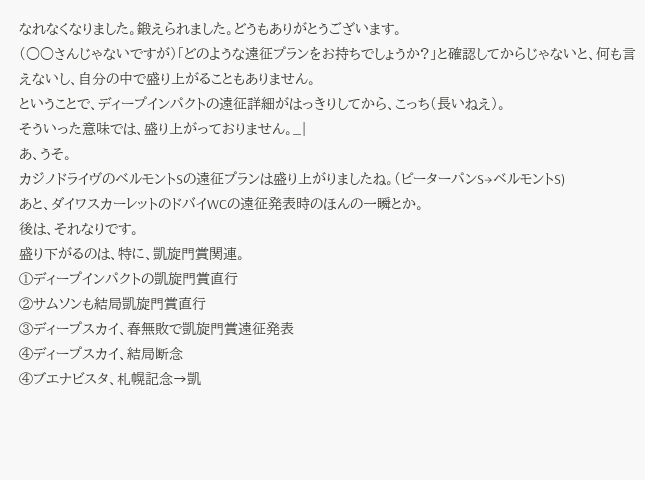なれなくなりました。鍛えられました。どうもありがとうございます。
(○○さんじゃないですが)「どのような遠征プランをお持ちでしょうか?」と確認してからじゃないと、何も言えないし、自分の中で盛り上がることもありません。
ということで、ディープインパクトの遠征詳細がはっきりしてから、こっち(長いねえ)。
そういった意味では、盛り上がっておりません。_|
あ、うそ。
カジノドライヴのベルモントSの遠征プランは盛り上がりましたね。(ピーターパンS→ベルモントS)
あと、ダイワスカーレットのドバイWCの遠征発表時のほんの一瞬とか。
後は、それなりです。
盛り下がるのは、特に、凱旋門賞関連。
①ディープインパクトの凱旋門賞直行
②サムソンも結局凱旋門賞直行
③ディープスカイ、春無敗で凱旋門賞遠征発表
④ディープスカイ、結局断念
④ブエナビスタ、札幌記念→凱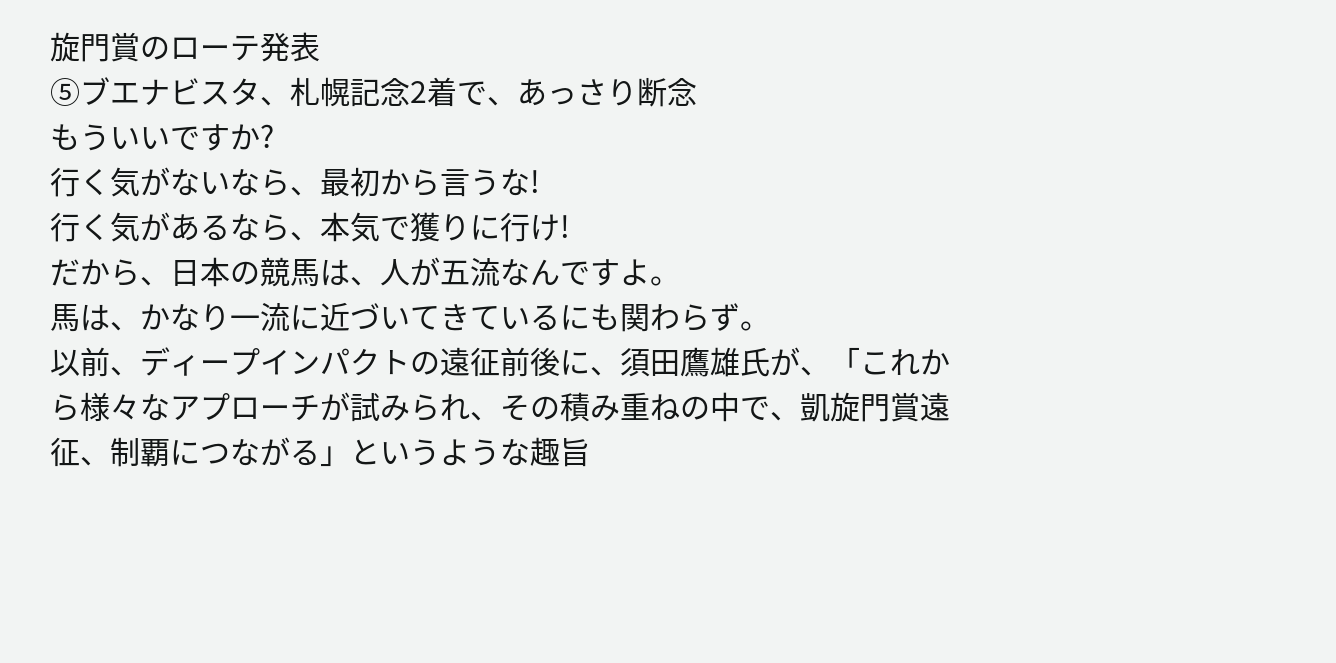旋門賞のローテ発表
⑤ブエナビスタ、札幌記念2着で、あっさり断念
もういいですか?
行く気がないなら、最初から言うな!
行く気があるなら、本気で獲りに行け!
だから、日本の競馬は、人が五流なんですよ。
馬は、かなり一流に近づいてきているにも関わらず。
以前、ディープインパクトの遠征前後に、須田鷹雄氏が、「これから様々なアプローチが試みられ、その積み重ねの中で、凱旋門賞遠征、制覇につながる」というような趣旨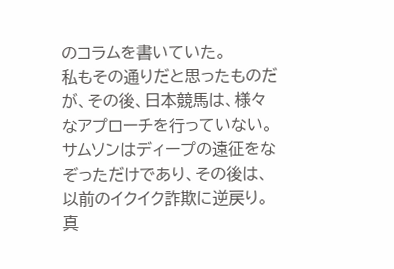のコラムを書いていた。
私もその通りだと思ったものだが、その後、日本競馬は、様々なアプローチを行っていない。
サムソンはディープの遠征をなぞっただけであり、その後は、以前のイクイク詐欺に逆戻り。
真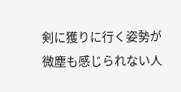剣に獲りに行く姿勢が微塵も感じられない人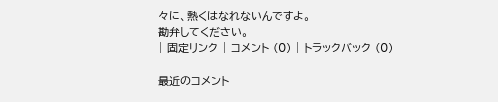々に、熱くはなれないんですよ。
勘弁してください。
| 固定リンク | コメント (0) | トラックバック (0)

最近のコメント